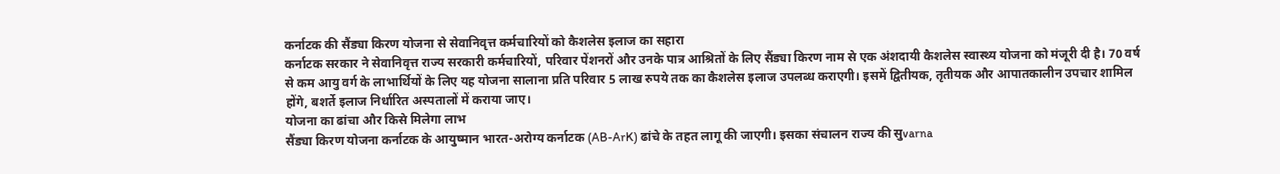कर्नाटक की सैंड्या किरण योजना से सेवानिवृत्त कर्मचारियों को कैशलेस इलाज का सहारा
कर्नाटक सरकार ने सेवानिवृत्त राज्य सरकारी कर्मचारियों, परिवार पेंशनरों और उनके पात्र आश्रितों के लिए सैंड्या किरण नाम से एक अंशदायी कैशलेस स्वास्थ्य योजना को मंजूरी दी है। 70 वर्ष से कम आयु वर्ग के लाभार्थियों के लिए यह योजना सालाना प्रति परिवार 5 लाख रुपये तक का कैशलेस इलाज उपलब्ध कराएगी। इसमें द्वितीयक, तृतीयक और आपातकालीन उपचार शामिल होंगे, बशर्ते इलाज निर्धारित अस्पतालों में कराया जाए।
योजना का ढांचा और किसे मिलेगा लाभ
सैंड्या किरण योजना कर्नाटक के आयुष्मान भारत-अरोग्य कर्नाटक (AB-ArK) ढांचे के तहत लागू की जाएगी। इसका संचालन राज्य की सुvarna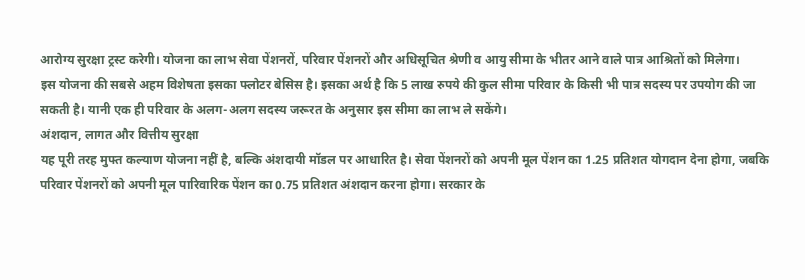आरोग्य सुरक्षा ट्रस्ट करेगी। योजना का लाभ सेवा पेंशनरों, परिवार पेंशनरों और अधिसूचित श्रेणी व आयु सीमा के भीतर आने वाले पात्र आश्रितों को मिलेगा।
इस योजना की सबसे अहम विशेषता इसका फ्लोटर बेसिस है। इसका अर्थ है कि 5 लाख रुपये की कुल सीमा परिवार के किसी भी पात्र सदस्य पर उपयोग की जा सकती है। यानी एक ही परिवार के अलग-अलग सदस्य जरूरत के अनुसार इस सीमा का लाभ ले सकेंगे।
अंशदान, लागत और वित्तीय सुरक्षा
यह पूरी तरह मुफ्त कल्याण योजना नहीं है, बल्कि अंशदायी मॉडल पर आधारित है। सेवा पेंशनरों को अपनी मूल पेंशन का 1.25 प्रतिशत योगदान देना होगा, जबकि परिवार पेंशनरों को अपनी मूल पारिवारिक पेंशन का 0.75 प्रतिशत अंशदान करना होगा। सरकार के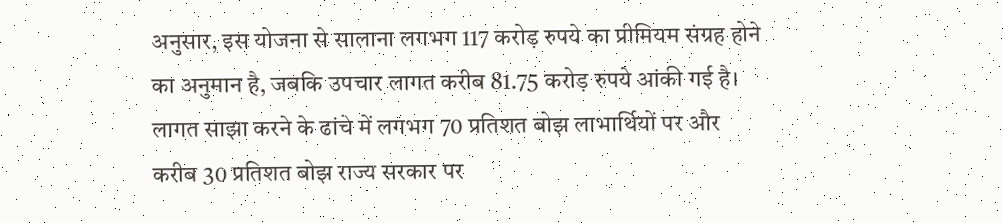अनुसार, इस योजना से सालाना लगभग 117 करोड़ रुपये का प्रीमियम संग्रह होने का अनुमान है, जबकि उपचार लागत करीब 81.75 करोड़ रुपये आंकी गई है।
लागत साझा करने के ढांचे में लगभग 70 प्रतिशत बोझ लाभार्थियों पर और करीब 30 प्रतिशत बोझ राज्य सरकार पर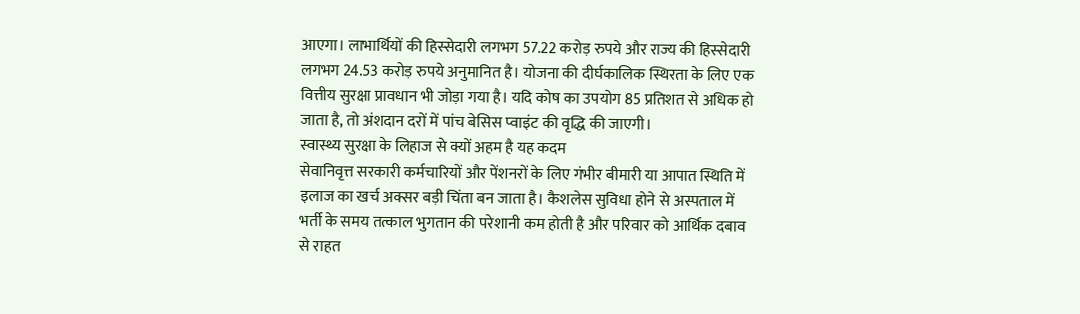आएगा। लाभार्थियों की हिस्सेदारी लगभग 57.22 करोड़ रुपये और राज्य की हिस्सेदारी लगभग 24.53 करोड़ रुपये अनुमानित है। योजना की दीर्घकालिक स्थिरता के लिए एक वित्तीय सुरक्षा प्रावधान भी जोड़ा गया है। यदि कोष का उपयोग 85 प्रतिशत से अधिक हो जाता है, तो अंशदान दरों में पांच बेसिस प्वाइंट की वृद्धि की जाएगी।
स्वास्थ्य सुरक्षा के लिहाज से क्यों अहम है यह कदम
सेवानिवृत्त सरकारी कर्मचारियों और पेंशनरों के लिए गंभीर बीमारी या आपात स्थिति में इलाज का खर्च अक्सर बड़ी चिंता बन जाता है। कैशलेस सुविधा होने से अस्पताल में भर्ती के समय तत्काल भुगतान की परेशानी कम होती है और परिवार को आर्थिक दबाव से राहत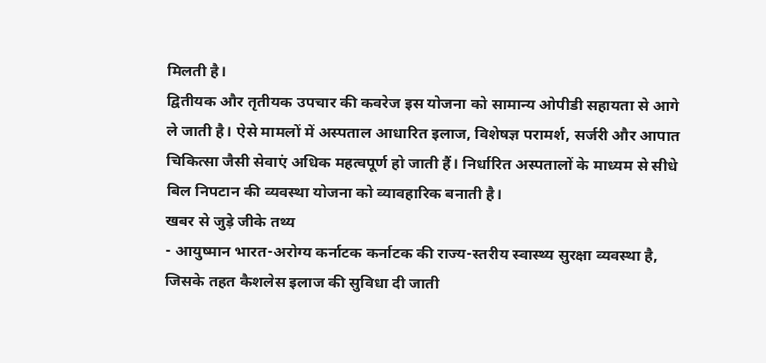मिलती है।
द्वितीयक और तृतीयक उपचार की कवरेज इस योजना को सामान्य ओपीडी सहायता से आगे ले जाती है। ऐसे मामलों में अस्पताल आधारित इलाज, विशेषज्ञ परामर्श, सर्जरी और आपात चिकित्सा जैसी सेवाएं अधिक महत्वपूर्ण हो जाती हैं। निर्धारित अस्पतालों के माध्यम से सीधे बिल निपटान की व्यवस्था योजना को व्यावहारिक बनाती है।
खबर से जुड़े जीके तथ्य
- आयुष्मान भारत-अरोग्य कर्नाटक कर्नाटक की राज्य-स्तरीय स्वास्थ्य सुरक्षा व्यवस्था है, जिसके तहत कैशलेस इलाज की सुविधा दी जाती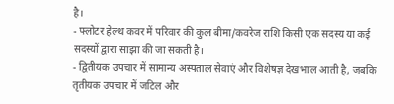है।
- फ्लोटर हेल्थ कवर में परिवार की कुल बीमा/कवरेज राशि किसी एक सदस्य या कई सदस्यों द्वारा साझा की जा सकती है।
- द्वितीयक उपचार में सामान्य अस्पताल सेवाएं और विशेषज्ञ देखभाल आती है, जबकि तृतीयक उपचार में जटिल और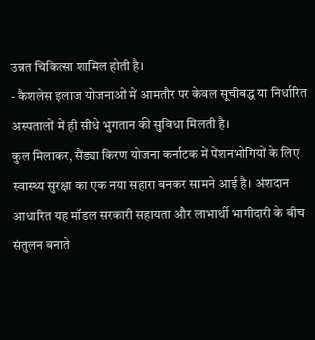उन्नत चिकित्सा शामिल होती है।
- कैशलेस इलाज योजनाओं में आमतौर पर केवल सूचीबद्ध या निर्धारित अस्पतालों में ही सीधे भुगतान की सुविधा मिलती है।
कुल मिलाकर, सैंड्या किरण योजना कर्नाटक में पेंशनभोगियों के लिए स्वास्थ्य सुरक्षा का एक नया सहारा बनकर सामने आई है। अंशदान आधारित यह मॉडल सरकारी सहायता और लाभार्थी भागीदारी के बीच संतुलन बनाते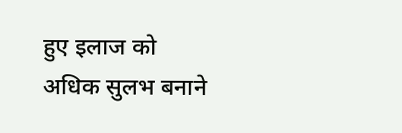हुए इलाज को अधिक सुलभ बनाने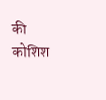की कोशिश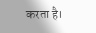करता है।